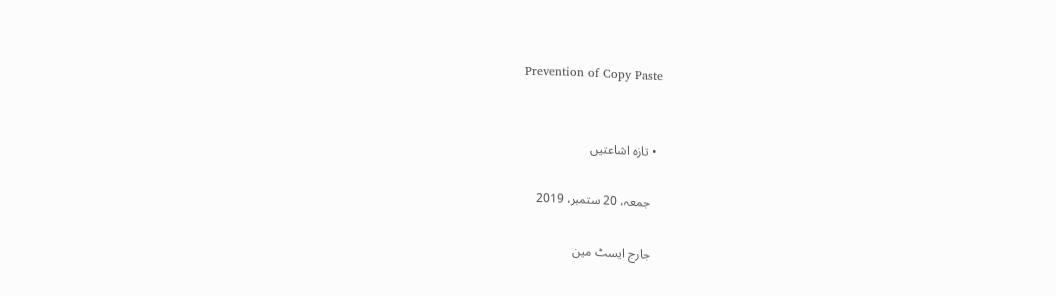Prevention of Copy Paste


  • تازہ اشاعتیں

    جمعہ، 20 ستمبر، 2019

    جارج ایسٹ مین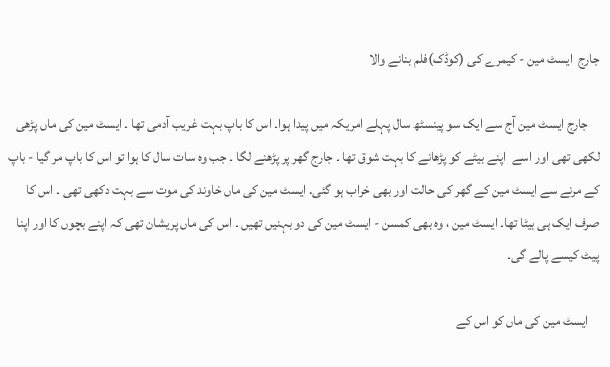جارج  ایسٹ مین - کیمرے کی (کوڈک)فلم بنانے والا

    جارج ایسٹ مین آج سے ایک سو پینسٹھ سال پہلے امریکہ میں پیدا ہوا۔ اس کا باپ بہت غریب آدمی تھا ۔ ایسٹ مین کی ماں پڑھی لکھی تھی اور اسے  اپنے بیٹے کو پڑھانے کا بہت شوق تھا ۔ جارج گھر پر پڑھنے لگا ۔ جب وہ سات سال کا ہوا تو اس کا باپ مر گیا - باپ کے مرنے سے ایسٹ مین کے گھر کی حالت اور بھی خراب ہو گئی. ایسٹ مین کی ماں خاوند کی موت سے بہت دکھی تھی ۔ اس کا صرف ایک ہی بیٹا تھا۔ ایسٹ مین ، وہ بھی کمسن - ایسٹ مین کی دو بہنیں تھیں ۔ اس کی ماں پریشان تھی کہ اپنے بچوں کا اور اپنا پیٹ کیسے پالے گی۔

    ایسٹ مین کی ماں کو اس کے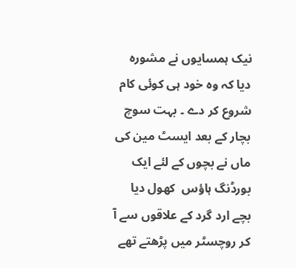نیک ہمسایوں نے مشورہ دیا کہ وہ خود ہی کوئی کام شروع کر دے ۔ بہت سوچ بچار کے بعد ایسٹ مین کی ماں نے بچوں کے لئے ایک بورڈنگ ہاؤس  کھول دیا بچے ارد گرد کے علاقوں سے آ کر روچسٹر میں پڑھتے تھے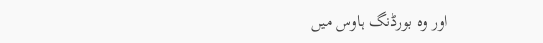اور وہ بورڈنگ ہاوس میں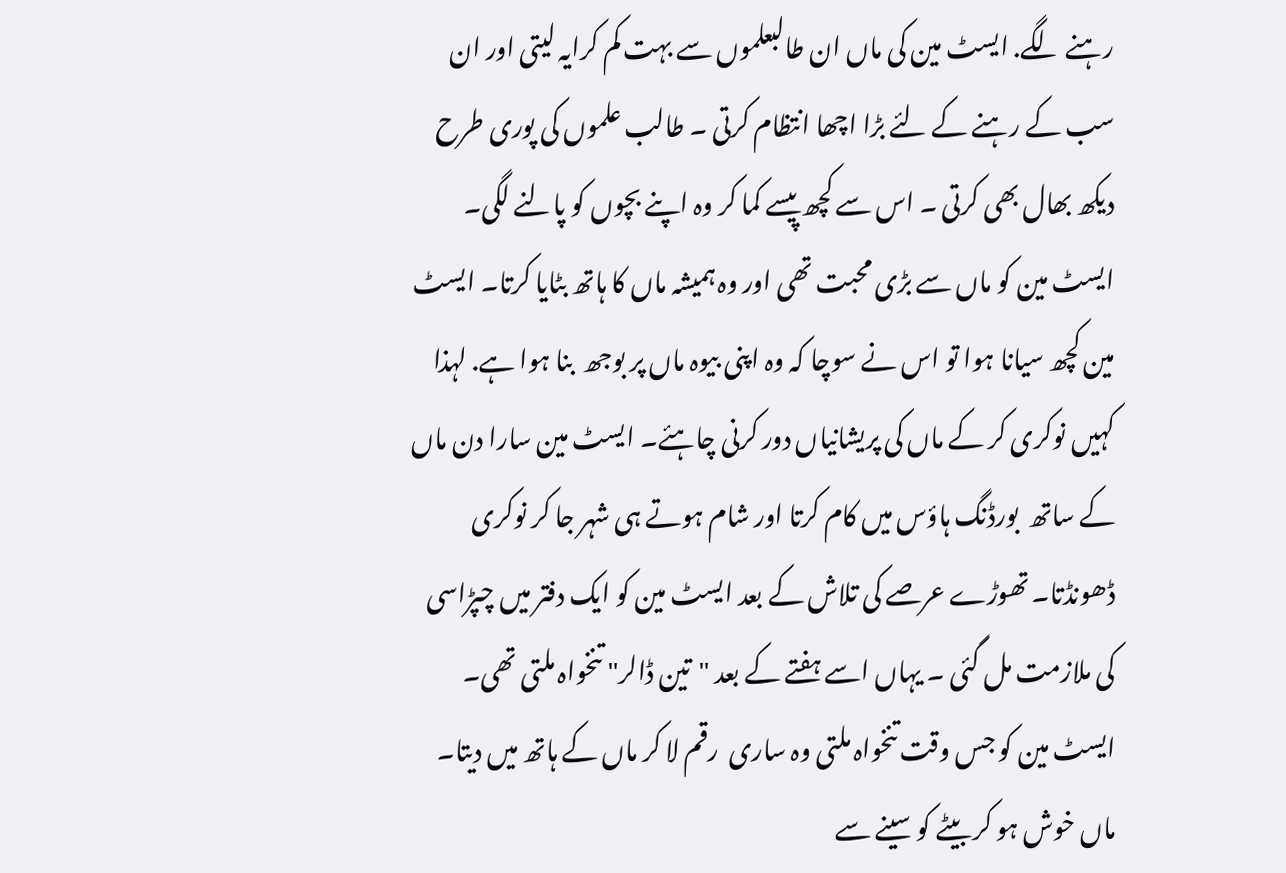رہنے لگے. ایسٹ مین کی ماں ان طالبعلموں سے بہت کم کرایہ لیتی اور ان سب کے رہنے کے لئے بڑا اچھا انتظام کرتی ۔ طالب علموں کی پوری طرح دیکھ بھال بھی کرتی ۔ اس سے کچھ پیسے کما کر وہ اپنے بچوں کو پالنے لگی۔ ایسٹ مین کو ماں سے بڑی محبت تھی اور وہ ہمیشہ ماں کا ہاتھ بٹایا کرتا۔ ایسٹ مین کچھ سیانا ہوا تو اس نے سوچا کہ وہ اپنی بیوہ ماں پر بوجھ  بنا ہوا ہے. لہذا کہیں نوکری کر کے ماں کی پریشانیاں دور کرنی چاہئے۔ ایسٹ مین سارا دن ماں کے ساتھ  بورڈنگ ہاؤس میں کام کرتا اور شام ہوتے ہی شہر جا کر نوکری ڈھونڈتا۔ تھوڑے عرصے کی تلاش کے بعد ایسٹ مین کو ایک دفتر میں چپڑاسی کی ملازمت مل گئی ۔ یہاں اسے ہفتے کے بعد "تین ڈالر" تنخواہ ملتی تھی۔ ایسٹ مین کو جس وقت تنخواہ ملتی وہ ساری  رقم لا کر ماں کے ہاتھ میں دیتا۔ ماں خوش ہو کر بیٹے کو سینے سے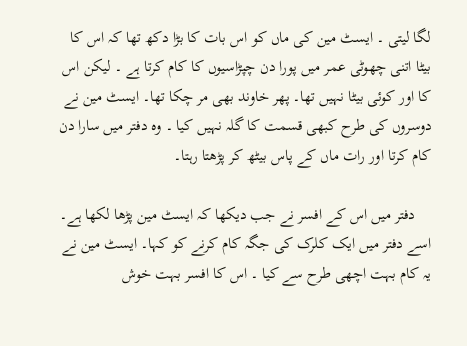لگا لیتی ۔ ایسٹ مین کی ماں کو اس بات کا بڑا دکھ تھا کہ اس کا بیٹا اتنی چھوٹی عمر میں پورا دن چپڑاسیوں کا کام کرتا ہے ۔ لیکن اس کا اور کوئی بیٹا نہیں تھا۔ پھر خاوند بھی مر چکا تھا۔ ایسٹ مین نے دوسروں کی طرح کبھی قسمت کا گلہ نہیں کیا ۔ وہ دفتر میں سارا دن کام کرتا اور رات ماں کے پاس بیٹھ کر پڑھتا رہتا۔

    دفتر میں اس کے افسر نے جب دیکھا کہ ایسٹ مین پڑھا لکھا ہے۔ اسے دفتر میں ایک کلرک کی جگہ کام کرنے کو کہا۔ ایسٹ مین نے یہ کام بہت اچھی طرح سے کیا ۔ اس کا افسر بہت خوش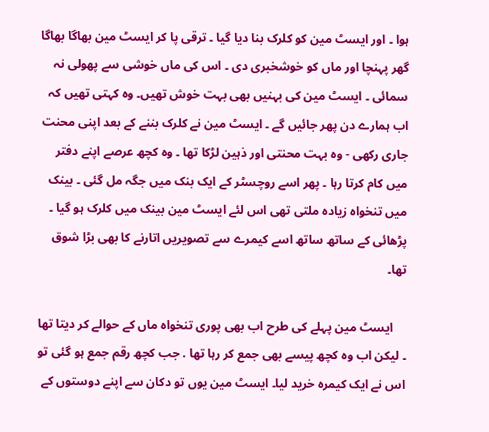ہوا ۔ اور ایسٹ مین کو کلرک بنا دیا گیا ۔ ترقی پا کر ایسٹ مین بھاگا بھاگا گھر پہنچا اور ماں کو خوشخبری دی ۔ اس کی ماں خوشی سے پھولی نہ سمائی ۔ ایسٹ مین کی بہنیں بھی بہت خوش تھیں۔ وہ کہتی تھیں کہ اب ہمارے دن پھر جائیں گے ۔ ایسٹ مین نے کلرک بننے کے بعد اپنی محنت جاری رکھی - وہ بہت محنتی اور ذہین لڑکا تھا ۔ وہ کچھ عرصے اپنے دفتر میں کام کرتا رہا ۔ پھر اسے روچسٹر کے ایک بنک میں جگہ مل گئی ۔ بینک میں تنخواہ زیادہ ملتی تھی اس لئے ایسٹ مین بینک میں کلرک ہو گیا ۔ پڑھائی کے ساتھ ساتھ اسے کیمرے سے تصویریں اتارنے کا بھی بڑا شوق تھا۔

    ایسٹ مین پہلے کی طرح اب بھی پوری تنخواہ ماں کے حوالے کر دیتا تھا ۔ لیکن اب وہ کچھ پیسے بھی جمع کر رہا تھا . جب کچھ رقم جمع ہو گئی تو اس نے ایک کیمرہ خرید لیا۔ ایسٹ مین یوں تو دکان سے اپنے دوستوں کے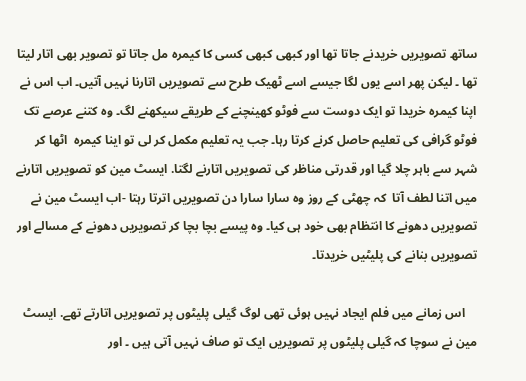ساتھ تصویریں خریدنے جاتا تھا اور کبھی کبھی کسی کا کیمرہ مل جاتا تو تصویر بھی اتار لیتا تھا ۔ لیکن پھر اسے یوں لگا جیسے اسے ٹھیک طرح سے تصویریں اتارنا نہیں آتیں۔ اب اس نے اپنا کیمرہ خریدا تو ایک دوست سے فوٹو کھینچنے کے طریقے سیکھنے لگ۔ وہ کتنے عرصے تک فوٹو گرافی کی تعلیم حاصل کرنے کرتا رہا۔ جب یہ تعلیم مکمل کر لی تو اینا کیمرہ  اٹھا کر  شہر سے باہر چلا گیا اور قدرتی مناظر کی تصویریں اتارنے لگتا. ایسٹ مین کو تصویریں اتارنے میں اتنا لطف آتا  کہ چھٹی کے روز وہ سارا سارا دن تصویریں اترتا رہتا -اب ایسٹ مین نے تصویریں دھونے کا انتظام بھی خود ہی کیا۔ وہ پیسے بچا بچا کر تصویریں دھونے کے مسالے اور تصویریں بنانے کی پلیٹیں خریدتا۔

    اس زمانے میں فلم ایجاد نہیں ہوئی تھی لوگ گیلی پلیٹوں پر تصویریں اتارتے تھے. ایسٹ مین نے سوچا کہ گیلی پلیٹوں پر تصویریں ایک تو صاف نہیں آتی ہیں ۔ اور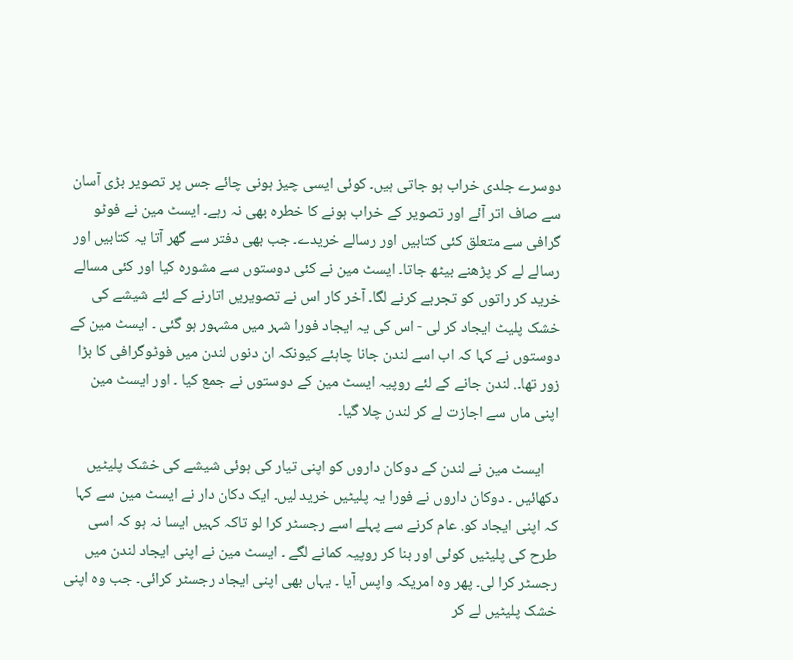دوسرے جلدی خراب ہو جاتی ہیں۔ کوئی ایسی چیز ہونی چائے جس پر تصویر بڑی آسان سے صاف اتر آئے اور تصویر کے خراب ہونے کا خطرہ بھی نہ رہے۔ ایسٹ مین نے فوٹو گرافی سے متعلق کئی کتابیں اور رسالے خریدے۔ جب بھی دفتر سے گھر آتا یہ کتابیں اور رسالے لے کر پڑھنے بیٹھ جاتا۔ ایسٹ مین نے کئی دوستوں سے مشورہ کیا اور کئی مسالے خرید کر راتوں کو تجربے کرنے لگا۔ آخر کار اس نے تصویریں اتارنے کے لئے شیشے کی خشک پلیٹ ایجاد کر لی - اس کی یہ ایجاد فورا شہر میں مشہور ہو گئی ۔ ایسٹ مین کے دوستوں نے کہا کہ اب اسے لندن جانا چاہئے کیونکہ ان دنوں لندن میں فوٹوگرافی کا بڑا زور تھا۔. لندن جانے کے لئے روپیہ ایسٹ مین کے دوستوں نے جمع کیا ۔ اور ایسٹ مین اپنی ماں سے اجازت لے کر لندن چلا گیا۔

    ایسٹ مین نے لندن کے دوکان داروں کو اپنی تیار کی ہوئی شیشے کی خشک پلیٹیں دکھائیں ۔ دوکان داروں نے فورا یہ پلیٹیں خرید لیں۔ ایک دکان دار نے ایسٹ مین سے کہا کہ اپنی ایجاد کو. عام کرنے سے پہلے اسے رجسٹر کرا لو تاکہ کہیں ایسا نہ ہو کہ اسی طرح کی پلیٹیں کوئی اور بنا کر روپیہ کمانے لگے ۔ ایسٹ مین نے اپنی ایجاد لندن میں رجسٹر کرا لی۔ پھر وہ امریکہ واپس آیا ۔ یہاں بھی اپنی ایجاد رجسٹر کرائی۔ جب وہ اپنی خشک پلیٹیں لے کر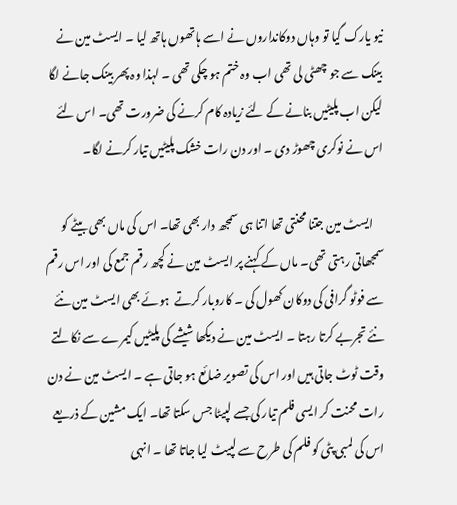نیو یارک گیا تو وہاں دوکانداروں نے اسے ہاتھوں ہاتھ لیا ۔ ایسٹ مین نے بینک سے جو چھٹی لی تھی اب وہ ختم ہو چکی تھی ۔ لہذا وہ پھر بینک جانے لگا لیکن اب پلیٹیں بنانے کے لئے زیادہ کام کرنے کی ضرورت تھی۔ اس لئے اس نے نوکری چھوڑ دی ۔ اور دن رات خشک پلیٹیں تیار کرنے لگا۔

    ایسٹ مین جتنا محنتی تھا اتنا ہی سمجھ دار بھی تھا۔ اس کی ماں بھی بیٹے کو سمجھاتی رہتی تھی۔ ماں کے کہنے پر ایسٹ مین نے کچھ رقم جمع کی اور اس رقم سے فوٹو گرافی کی دوکان کھول کی ۔ کاروبار کرتے  ہوئے بھی ایسٹ مین نئے نئے تجربے کرتا رہتا ۔ ایسٹ مین نے دیکھا شیشے کی پلیٹیں کیمرے سے نکالتے وقت ٹوٹ جاتی ہیں اور اس کی تصویر ضائع ہو جاتی ہے ۔ ایسٹ مین نے دن رات محنت کر ایسی فلم تیار کی جسے لپیٹا جس سکتا تھا۔ ایک مشین کے ذریعے اس کی لمبی پٹی کو فلم کی طرح سے لپیٹ لیا جاتا تھا ۔ انہی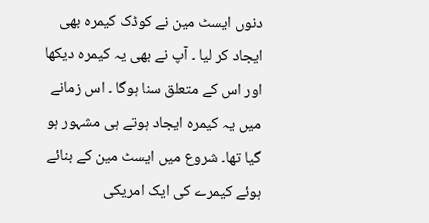دنوں ایسٹ مین نے کوڈک کیمرہ بھی ایجاد کر لیا ۔ آپ نے بھی یہ کیمرہ دیکھا اور اس کے متعلق سنا ہوگا ۔ اس زمانے میں یہ کیمرہ ایجاد ہوتے ہی مشہور ہو گیا تھا۔ شروع میں ایسٹ مین کے بنائے ہوئے کیمرے کی ایک امریکی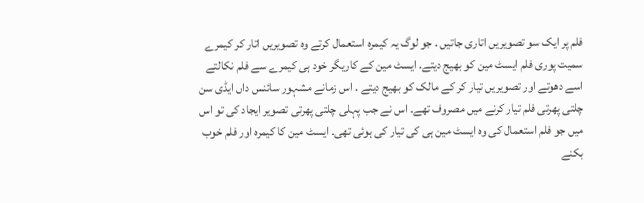فلم پر ایک سو تصویریں اتاری جاتیں . جو لوگ یہ کیمرہ استعمال کرتے وہ تصویریں اتار کر کیمرے سمیت پوری فلم ایسٹ مین کو بھیج دیتے. ایسٹ مین کے کاریگر خود ہی کیمرے سے فلم نکالتے اسے دھوتے اور تصویریں تیار کر کے مالک کو بھیج دیتے . اس زمانے مشہور سائنس داں ایڈی سن چلتی پھرتی فلم تیار کرنے میں مصروف تھے۔ اس نے جب پہلی چلتی پھرتی تصویر ایجاد کی تو اس میں جو فلم استعمال کی وہ ایسٹ مین ہی کی تیار کی ہوئی تھی۔ ایسٹ مین کا کیمرہ اور فلم خوب بکنے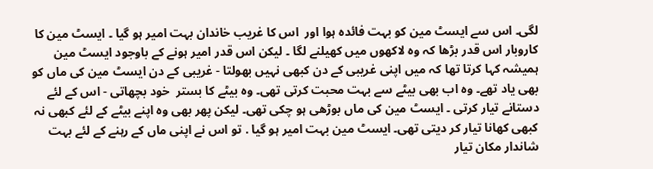لگی۔ اس سے ایسٹ مین کو بہت فائدہ ہوا اور  اس کا غریب خاندان بہت امیر ہو گیا ۔ ایسٹ مین کا کاروبار اس قدر بڑھا کہ وہ لاکھوں میں کھیلنے لگا ۔ لیکن اس قدر امیر ہونے کے باوجود ایسٹ مین ہمیشہ کہا کرتا تھا کہ میں اپنی غریبی کے دن کبھی نہیں بھولتا - غریبی کے دن ایسٹ مین کی ماں کو بھی یاد تھے۔ وہ اب بھی بیٹے سے بہت محبت کرتی تھی۔ وہ بیٹے کا بستر  خود بچھاتی - اس کے لئے دستانے تیار کرتی ۔ ایسٹ مین کی ماں بوڑھی ہو چکی تھی۔ لیکن پھر بھی وہ اپنے بیٹے کے لئے کبھی نہ کبھی کھانا تیار کر دیتی تھی۔ ایسٹ مین بہت امیر ہو گیا . تو اس نے اپنی ماں کے رہنے کے لئے بہت شاندار مکان تیار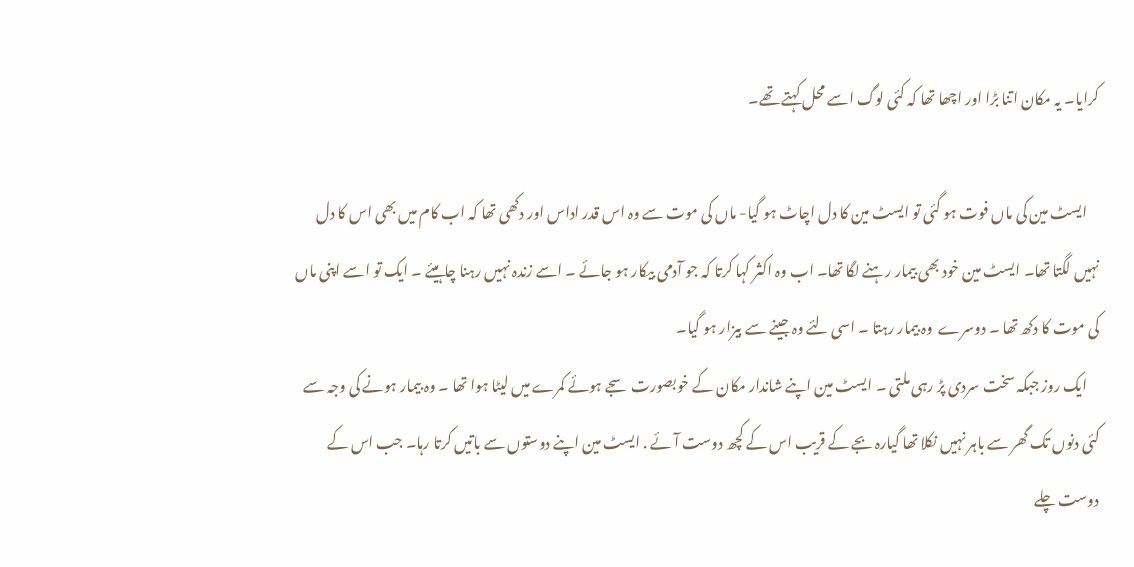کرایا۔ یہ مکان اتنا بڑا اور اچھا تھا کہ کئی لوگ اسے محل کہتے تھے۔

    ایسٹ مین کی ماں فوت ہو گئی تو ایسٹ مین کا دل اچاٹ ہو گیا- ماں کی موت سے وہ اس قدر اداس اور دکھی تھا کہ اب کام میں بھی اس کا دل نہیں لگتا تھا۔ ایسٹ مین خود بھی بیمار رہنے لگا تھا۔ اب وہ اکثر کہا کرتا کہ جو آدمی بیکار ہو جائے ۔ اسے زندہ نہیں رہنا چاہیئے ۔ ایک تو اسے اپنی ماں کی موت کا دکھ تھا ۔ دوسرے  وہ بیمار رہتا ۔ اسی لئے وہ جینے سے بیزار ہو گیا۔
    ایک روز جبکہ سخت سردی پڑ رہی ملتی ۔ ایسٹ مین اپنے شاندار مکان کے خوبصورت سجے ہوئے کمرے میں لیٹا ہوا تھا ۔ وہ بیمار ہونے کی وجہ سے کئی دنوں تک گھر سے باہر نہیں نکلا تھا گیارہ بجے کے قریب اس کے کچھ دوست آئے . ایسٹ مین اپنے دوستوں سے باتیں کرتا رہا۔ جب اس کے دوست چلے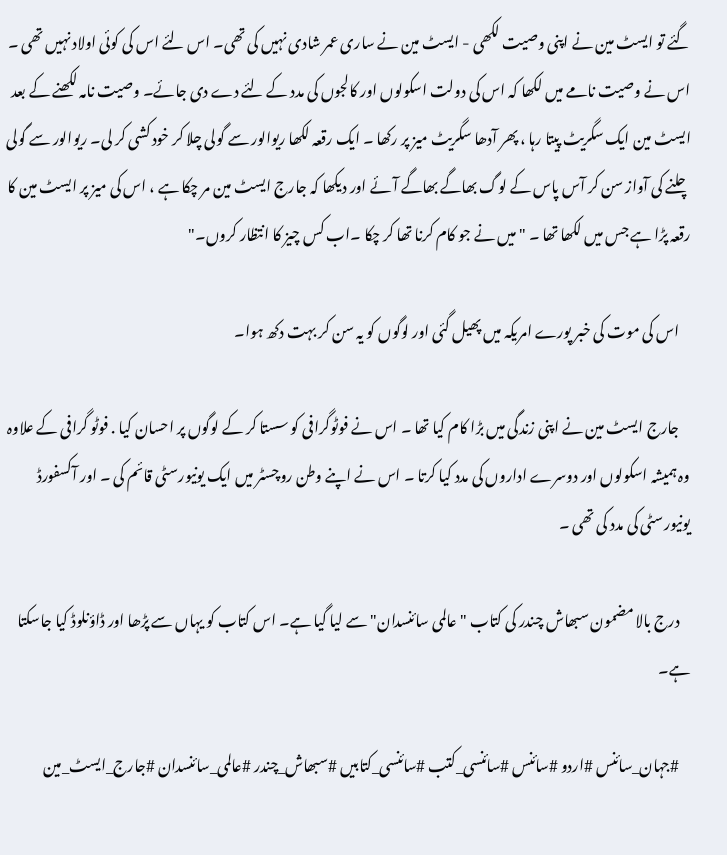گئے تو ایسٹ مین نے اپنی وصیت لکھی - ایسٹ مین نے ساری عمر شادی نہیں کی تھی۔ اس لئے اس کی کوئی اولاد نہیں تھی ۔ اس نے وصیت نامے میں لکھا کہ اس کی دولت اسکولوں اور کالجوں کی مدد کے لئے دے دی جائے۔ وصیت نامہ لکھنے کے بعد ایسٹ مین ایک سگریٹ پیتا رہا ، پھر آدھا سگریٹ میز پر رکھا ۔ ایک رقعہ لکھا ریوالور سے گولی چلا کر خود کشی کر لی۔ ریوالور سے گولی چلنے کی آواز سن کر آس پاس کے لوگ بھاگے بھاگے آئے اور دیکھا کہ جارج ایسٹ مین مر چکا ہے ، اس کی میز پر ایسٹ مین کا رقعہ پڑا ہے جس میں لکھا تھا ۔ " میں نے جو کام کرنا تھا کر چکا ۔اب کس چیز کا انتظار کروں۔"

    اس کی موت کی خبر پورے امریکہ میں پھیل گئی اور لوگوں کو یہ سن کر بہت دکھ ہوا۔

    جارج ایسٹ مین نے اپنی زندگی میں بڑا کام کیا تھا ۔ اس نے فوٹوگرافی کو سستا کر کے لوگوں پر احسان کیا . فوٹو گرافی کے علاوہ وہ ہمیشہ اسکولوں اور دوسرے اداروں کی مدد کیا کرتا ۔ اس نے اپنے وطن روچسٹر میں ایک یونیورسٹی قائم کی ۔ اور آکسفورڈ یونیورسٹی کی مدد کی تھی ۔

    درج بالا مضمون سبھاش چندر کی کتاب "عالمی سائنسدان" سے لیا گیا ہے۔ اس کتاب کو یہاں سے پڑھا اور ڈاؤنلوڈ کیا جاسکتا ہے۔

    #جہان_سائنس #اردو #سائنس #سائنسی_کتب #سائنسی_کتابیں #سبھاش_چندر #عالمی_سائنسدان #جارج_ایسٹ_مین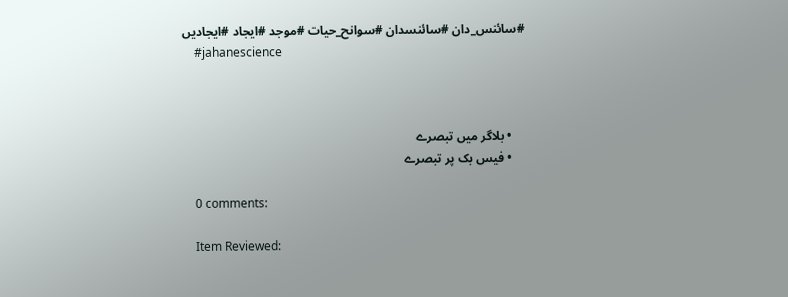#سائنس_دان #سائنسدان #سوانح_حیات #موجد #ایجاد #ایجادیں
    #jahanescience



    • بلاگر میں تبصرے
    • فیس بک پر تبصرے

    0 comments:

    Item Reviewed: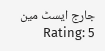جارج ایسٹ مین Rating: 5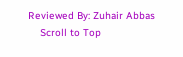Reviewed By: Zuhair Abbas
    Scroll to Top